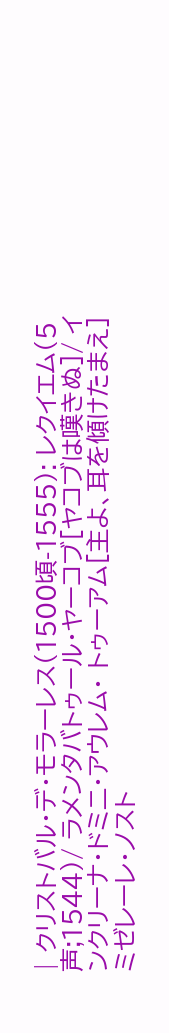| クリストバル・デ・モラーレス(1500頃-1555): レクイエム(5声;1544)/ ラメンタバトゥール・ヤーコブ[ヤコブは嘆きぬ]/ インクリーナ・ドミニ・アウレム・ トゥーアム[主よ、耳を傾けたまえ] ミゼレーレ・ノスト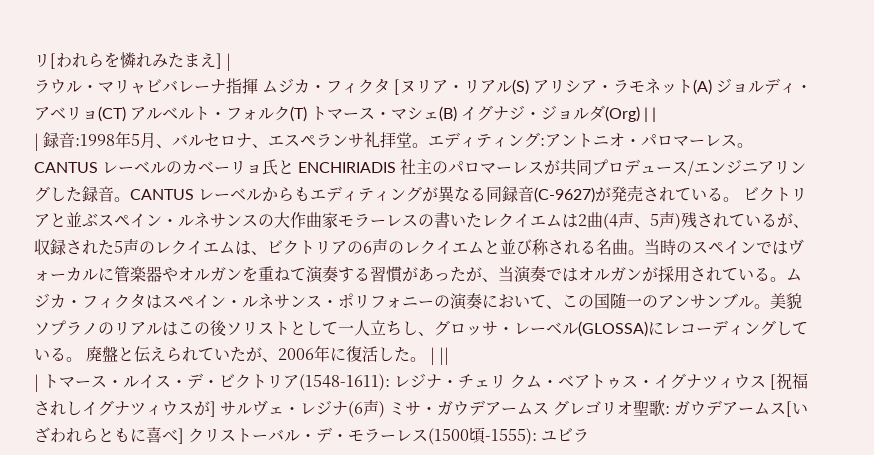リ[われらを憐れみたまえ] |
ラウル・マリャビバレーナ指揮 ムジカ・フィクタ [ヌリア・リアル(S) アリシア・ラモネット(A) ジョルディ・アベリョ(CT) アルベルト・フォルク(T) トマース・マシェ(B) イグナジ・ジョルダ(Org) | |
| 録音:1998年5月、バルセロナ、エスペランサ礼拝堂。エディティング:アントニオ・パロマーレス。CANTUS レーベルのカベーリョ氏と ENCHIRIADIS 社主のパロマーレスが共同プロデュース/エンジニアリングした録音。CANTUS レーベルからもエディティングが異なる同録音(C-9627)が発売されている。 ビクトリアと並ぶスペイン・ルネサンスの大作曲家モラーレスの書いたレクイエムは2曲(4声、5声)残されているが、収録された5声のレクイエムは、ビクトリアの6声のレクイエムと並び称される名曲。当時のスペインではヴォーカルに管楽器やオルガンを重ねて演奏する習慣があったが、当演奏ではオルガンが採用されている。ムジカ・フィクタはスペイン・ルネサンス・ポリフォニーの演奏において、この国随一のアンサンブル。美貌ソプラノのリアルはこの後ソリストとして一人立ちし、グロッサ・レーベル(GLOSSA)にレコーディングしている。 廃盤と伝えられていたが、2006年に復活した。 | ||
| トマース・ルイス・デ・ビクトリア(1548-1611): レジナ・チェリ クム・ベアトゥス・イグナツィウス [祝福されしイグナツィウスが] サルヴェ・レジナ(6声) ミサ・ガウデアームス グレゴリオ聖歌: ガウデアームス[いざわれらともに喜べ] クリストーバル・デ・モラーレス(1500頃-1555): ユビラ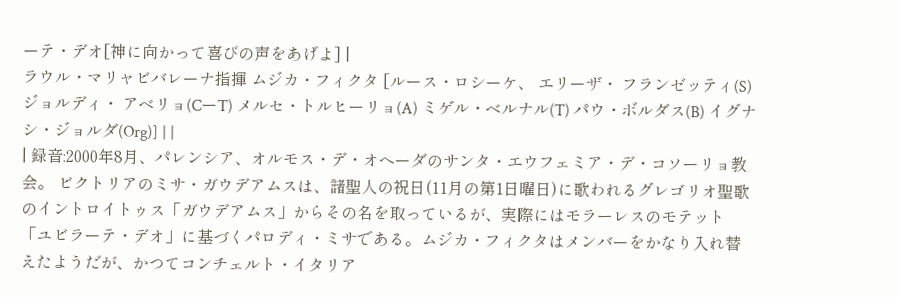ーテ・デオ[神に向かって喜びの声をあげよ] |
ラウル・マリャビバレーナ指揮 ムジカ・フィクタ [ルース・ロシーケ、 エリーザ・ フランゼッティ(S) ジョルディ・ アベリョ(CーT) メルセ・トルヒーリョ(A) ミゲル・ベルナル(T) パウ・ボルダス(B) イグナシ・ジョルダ(Org)] | |
| 録音:2000年8月、パレンシア、オルモス・デ・オヘーダのサンタ・エウフェミア・デ・コソーリョ教会。 ビクトリアのミサ・ガウデアムスは、諸聖人の祝日(11月の第1日曜日)に歌われるグレゴリオ聖歌のイントロイトゥス「ガウデアムス」からその名を取っているが、実際にはモラーレスのモテット「ユビラーテ・デオ」に基づくパロディ・ミサである。ムジカ・フィクタはメンバーをかなり入れ替えたようだが、かつてコンチェルト・イタリア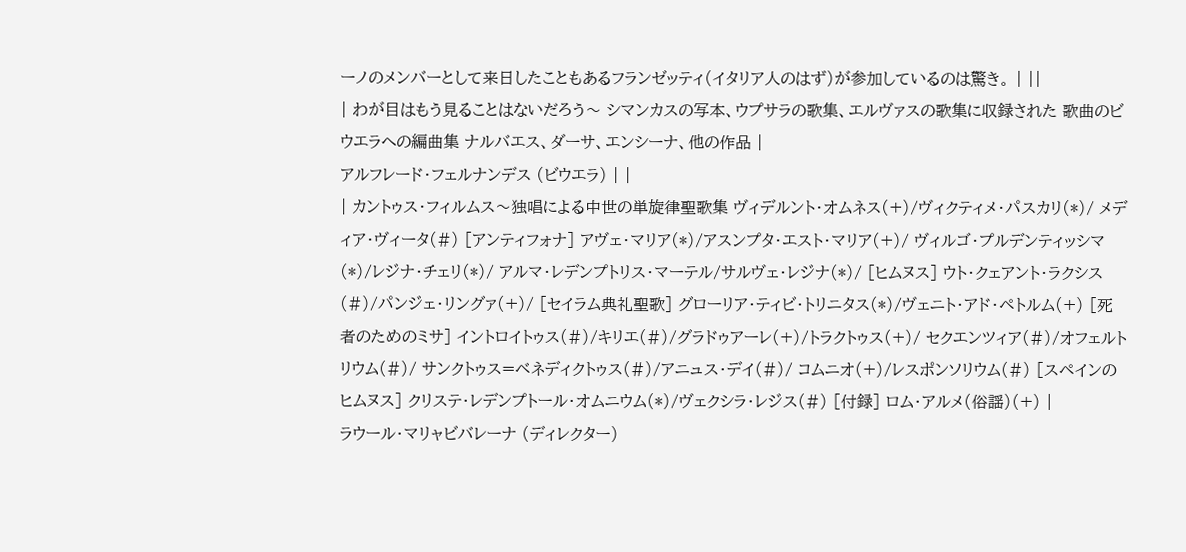ーノのメンバーとして来日したこともあるフランゼッティ(イタリア人のはず)が参加しているのは驚き。 | ||
| わが目はもう見ることはないだろう〜 シマンカスの写本、ウプサラの歌集、エルヴァスの歌集に収録された 歌曲のビウエラへの編曲集 ナルバエス、ダーサ、エンシーナ、他の作品 |
アルフレード・フェルナンデス (ビウエラ) | |
| カントゥス・フィルムス〜独唱による中世の単旋律聖歌集 ヴィデルント・オムネス(+)/ヴィクティメ・パスカリ(*)/ メディア・ヴィータ(#) [アンティフォナ] アヴェ・マリア(*)/アスンプタ・エスト・マリア(+)/ ヴィルゴ・プルデンティッシマ(*)/レジナ・チェリ(*)/ アルマ・レデンプトリス・マーテル/サルヴェ・レジナ(*)/ [ヒムヌス] ウト・クェアント・ラクシス(#)/パンジェ・リングァ(+)/ [セイラム典礼聖歌] グローリア・ティビ・トリニタス(*)/ヴェニト・アド・ペトルム(+) [死者のためのミサ] イントロイトゥス(#)/キリエ(#)/グラドゥアーレ(+)/トラクトゥス(+)/ セクエンツィア(#)/オフェルトリウム(#)/ サンクトゥス=ベネディクトゥス(#)/アニュス・デイ(#)/ コムニオ(+)/レスポンソリウム(#) [スペインのヒムヌス] クリステ・レデンプトール・オムニウム(*)/ヴェクシラ・レジス(#) [付録] ロム・アルメ(俗謡)(+) |
ラウール・マリャビバレーナ (ディレクター)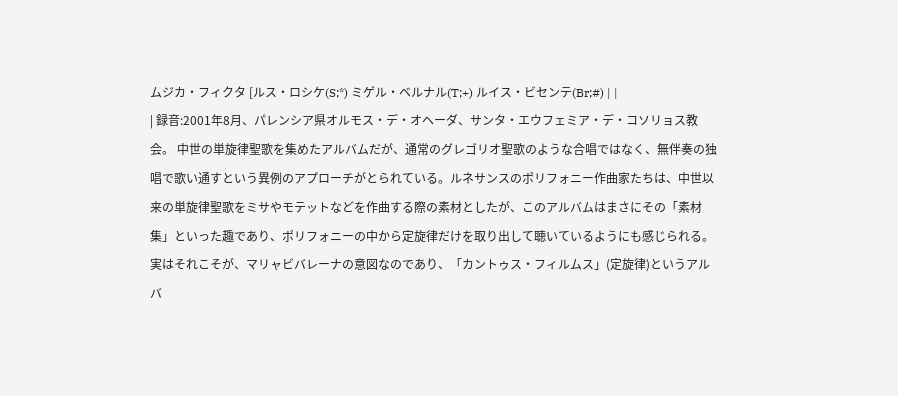ムジカ・フィクタ [ルス・ロシケ(S;*) ミゲル・ベルナル(T;+) ルイス・ビセンテ(Br;#) | |
| 録音:2001年8月、パレンシア県オルモス・デ・オヘーダ、サンタ・エウフェミア・デ・コソリョス教会。 中世の単旋律聖歌を集めたアルバムだが、通常のグレゴリオ聖歌のような合唱ではなく、無伴奏の独唱で歌い通すという異例のアプローチがとられている。ルネサンスのポリフォニー作曲家たちは、中世以来の単旋律聖歌をミサやモテットなどを作曲する際の素材としたが、このアルバムはまさにその「素材集」といった趣であり、ポリフォニーの中から定旋律だけを取り出して聴いているようにも感じられる。実はそれこそが、マリャビバレーナの意図なのであり、「カントゥス・フィルムス」(定旋律)というアルバ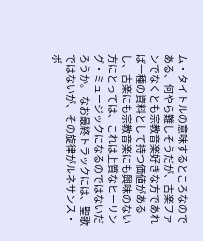ム・タイトルの意味するところなのである、何やら難しそうだが、古楽ファンでなくとも宗教音楽好きな方であれば一種の資料として持つ価値があるし、古楽にも宗教音楽にも興味のない方にとっては、これは上質なヒーリング・ミュージックになるのではないだろうか。 なお最終トラックには、聖歌ではないが、その旋律がルネサンス・ポ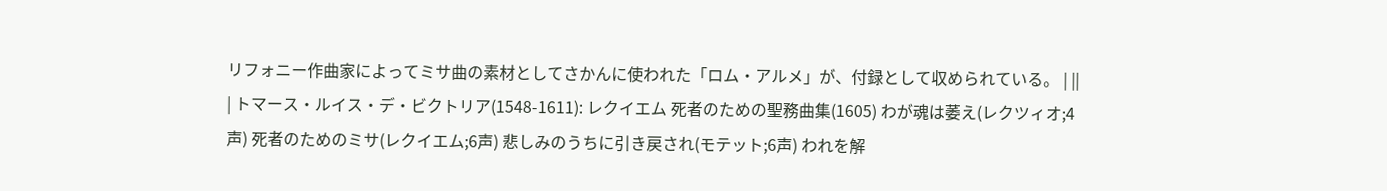リフォニー作曲家によってミサ曲の素材としてさかんに使われた「ロム・アルメ」が、付録として収められている。 | ||
| トマース・ルイス・デ・ビクトリア(1548-1611): レクイエム 死者のための聖務曲集(1605) わが魂は萎え(レクツィオ;4声) 死者のためのミサ(レクイエム;6声) 悲しみのうちに引き戻され(モテット;6声) われを解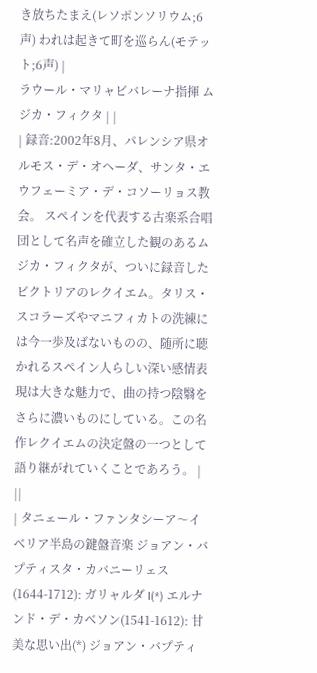き放ちたまえ(レソポンソリウム;6声) われは起きて町を巡らん(モテット;6声) |
ラウール・マリャビバレーナ指揮 ムジカ・フィクタ | |
| 録音:2002年8月、パレンシア県オルモス・デ・オヘーダ、サンタ・エウフェーミア・デ・コソーリョス教会。 スペインを代表する古楽系合唱団として名声を確立した観のあるムジカ・フィクタが、ついに録音したビクトリアのレクイエム。タリス・スコラーズやマニフィカトの洗練には今一歩及ばないものの、随所に聴かれるスペイン人らしい深い感情表現は大きな魅力で、曲の持つ陰翳をさらに濃いものにしている。この名作レクイエムの決定盤の一つとして語り継がれていくことであろう。 | ||
| タニェール・ファンタシーア〜イベリア半島の鍵盤音楽 ジョアン・バプティスタ・カバニーリェス(1644-1712): ガリャルダ I(*) エルナンド・デ・カベソン(1541-1612): 甘美な思い出(*) ジョアン・バプティ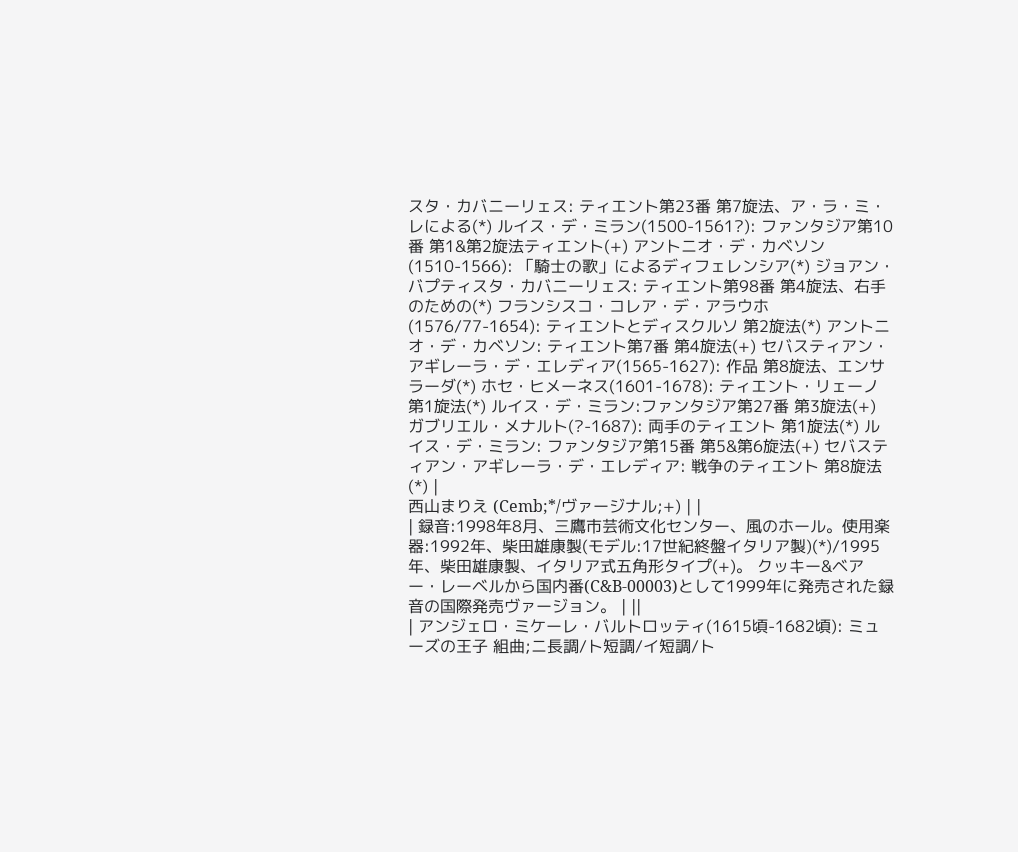スタ・カバニーリェス: ティエント第23番 第7旋法、ア・ラ・ミ・レによる(*) ルイス・デ・ミラン(1500-1561?): ファンタジア第10番 第1&第2旋法ティエント(+) アントニオ・デ・カベソン(1510-1566): 「騎士の歌」によるディフェレンシア(*) ジョアン・バプティスタ・カバニーリェス: ティエント第98番 第4旋法、右手のための(*) フランシスコ・コレア・デ・アラウホ(1576/77-1654): ティエントとディスクルソ 第2旋法(*) アントニオ・デ・カベソン: ティエント第7番 第4旋法(+) セバスティアン・ アギレーラ・デ・エレディア(1565-1627): 作品 第8旋法、エンサラーダ(*) ホセ・ヒメーネス(1601-1678): ティエント・リェーノ 第1旋法(*) ルイス・デ・ミラン:ファンタジア第27番 第3旋法(+) ガブリエル・メナルト(?-1687): 両手のティエント 第1旋法(*) ルイス・デ・ミラン: ファンタジア第15番 第5&第6旋法(+) セバスティアン・アギレーラ・デ・エレディア: 戦争のティエント 第8旋法(*) |
西山まりえ (Cemb;*/ヴァージナル;+) | |
| 録音:1998年8月、三鷹市芸術文化センター、風のホール。使用楽器:1992年、柴田雄康製(モデル:17世紀終盤イタリア製)(*)/1995年、柴田雄康製、イタリア式五角形タイプ(+)。 クッキー&ベアー・レーベルから国内番(C&B-00003)として1999年に発売された録音の国際発売ヴァージョン。 | ||
| アンジェロ・ミケーレ・バルトロッティ(1615頃-1682頃): ミューズの王子 組曲;ニ長調/ト短調/イ短調/ト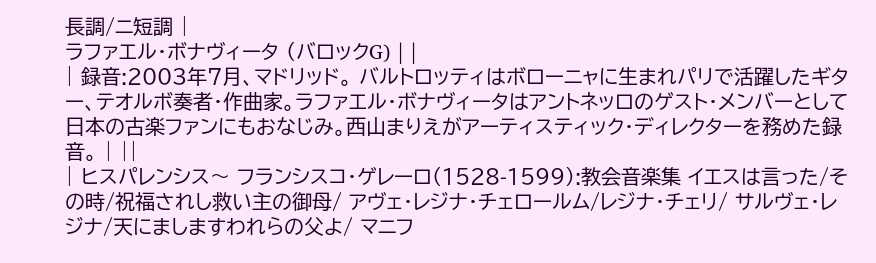長調/ニ短調 |
ラファエル・ボナヴィータ (バロックG) | |
| 録音:2003年7月、マドリッド。 バルトロッティはボローニャに生まれパリで活躍したギター、テオルボ奏者・作曲家。ラファエル・ボナヴィータはアントネッロのゲスト・メンバーとして日本の古楽ファンにもおなじみ。西山まりえがアーティスティック・ディレクターを務めた録音。 | ||
| ヒスパレンシス〜 フランシスコ・ゲレーロ(1528-1599):教会音楽集 イエスは言った/その時/祝福されし救い主の御母/ アヴェ・レジナ・チェロールム/レジナ・チェリ/ サルヴェ・レジナ/天にましますわれらの父よ/ マニフ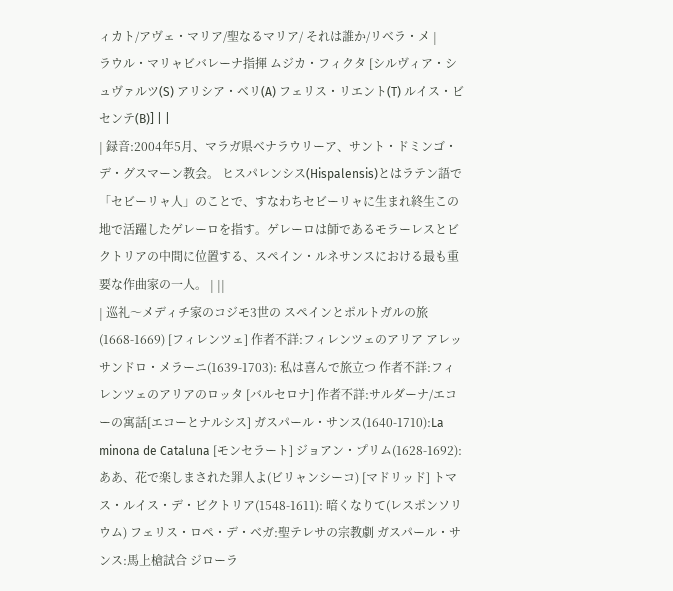ィカト/アヴェ・マリア/聖なるマリア/ それは誰か/リベラ・メ |
ラウル・マリャビバレーナ指揮 ムジカ・フィクタ [シルヴィア・シュヴァルツ(S) アリシア・ベリ(A) フェリス・リエント(T) ルイス・ビセンテ(B)] | |
| 録音:2004年5月、マラガ県ベナラウリーア、サント・ドミンゴ・デ・グスマーン教会。 ヒスパレンシス(Hispalensis)とはラテン語で「セビーリャ人」のことで、すなわちセビーリャに生まれ終生この地で活躍したゲレーロを指す。ゲレーロは師であるモラーレスとビクトリアの中間に位置する、スペイン・ルネサンスにおける最も重要な作曲家の一人。 | ||
| 巡礼〜メディチ家のコジモ3世の スペインとポルトガルの旅(1668-1669) [フィレンツェ] 作者不詳:フィレンツェのアリア アレッサンドロ・メラーニ(1639-1703): 私は喜んで旅立つ 作者不詳:フィレンツェのアリアのロッタ [バルセロナ] 作者不詳:サルダーナ/エコーの寓話[エコーとナルシス] ガスパール・サンス(1640-1710):La minona de Cataluna [モンセラート] ジョアン・プリム(1628-1692): ああ、花で楽しまされた罪人よ(ビリャンシーコ) [マドリッド] トマス・ルイス・デ・ビクトリア(1548-1611): 暗くなりて(レスポンソリウム) フェリス・ロペ・デ・ベガ:聖テレサの宗教劇 ガスパール・サンス:馬上槍試合 ジローラ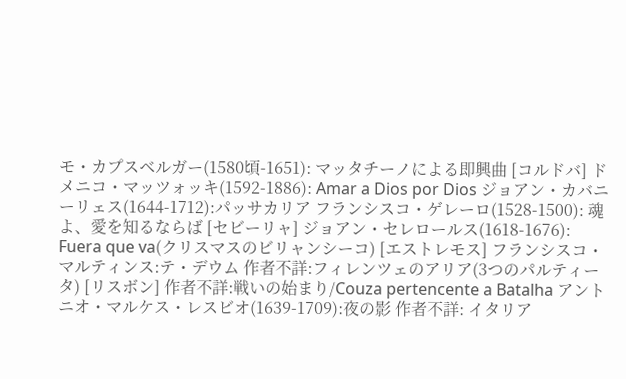モ・カプスベルガー(1580頃-1651): マッタチーノによる即興曲 [コルドバ] ドメニコ・マッツォッキ(1592-1886): Amar a Dios por Dios ジョアン・カバニーリェス(1644-1712):パッサカリア フランシスコ・ゲレーロ(1528-1500): 魂よ、愛を知るならば [セビーリャ] ジョアン・セレロールス(1618-1676): Fuera que va(クリスマスのビリャンシーコ) [エストレモス] フランシスコ・マルティンス:テ・デウム 作者不詳:フィレンツェのアリア(3つのパルティータ) [リスボン] 作者不詳:戦いの始まり/Couza pertencente a Batalha アントニオ・マルケス・レスビオ(1639-1709):夜の影 作者不詳: イタリア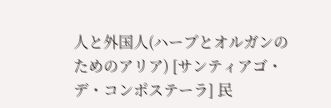人と外国人(ハープとオルガンのためのアリア) [サンティアゴ・デ・コンポステーラ] 民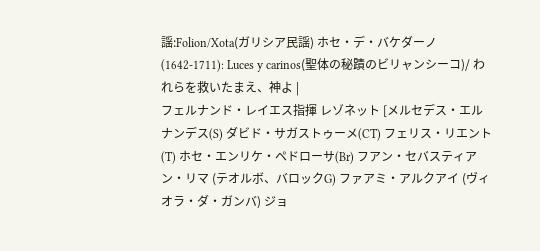謡:Folion/Xota(ガリシア民謡) ホセ・デ・バケダーノ(1642-1711): Luces y carinos(聖体の秘蹟のビリャンシーコ)/ われらを救いたまえ、神よ |
フェルナンド・レイエス指揮 レゾネット [メルセデス・エルナンデス(S) ダビド・サガストゥーメ(CT) フェリス・リエント(T) ホセ・エンリケ・ペドローサ(Br) フアン・セバスティアン・リマ (テオルボ、バロックG) ファアミ・アルクアイ (ヴィオラ・ダ・ガンバ) ジョ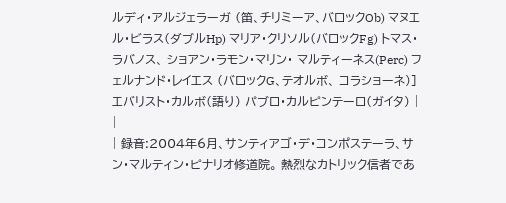ルディ・アルジェラーガ (笛、チリミーア、バロックOb) マヌエル・ビラス(ダブルHp) マリア・クリソル(バロックFg) トマス・ラバノス、 ショアン・ラモン・マリン・ マルティーネス(Perc) フェルナンド・レイエス (バロックG、テオルボ、 コラショーネ)] エバリスト・カルボ(語り) パブロ・カルピンテーロ(ガイタ) | |
| 録音:2004年6月、サンティアゴ・デ・コンポステーラ、サン・マルティン・ピナリオ修道院。 熱烈なカトリック信者であ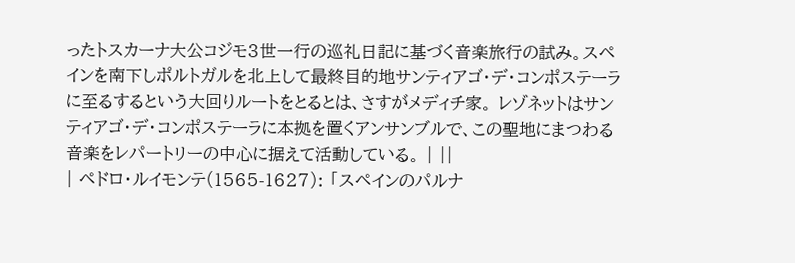ったトスカーナ大公コジモ3世一行の巡礼日記に基づく音楽旅行の試み。スペインを南下しポルトガルを北上して最終目的地サンティアゴ・デ・コンポステーラに至るするという大回りルートをとるとは、さすがメディチ家。 レゾネットはサンティアゴ・デ・コンポステーラに本拠を置くアンサンブルで、この聖地にまつわる音楽をレパートリーの中心に据えて活動している。 | ||
| ペドロ・ルイモンテ(1565-1627): 「スペインのパルナ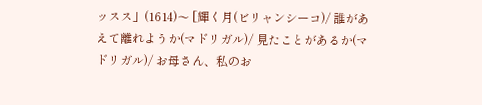ッスス」(1614)〜 [輝く月(ビリャンシーコ)/ 誰があえて離れようか(マドリガル)/ 見たことがあるか(マドリガル)/ お母さん、私のお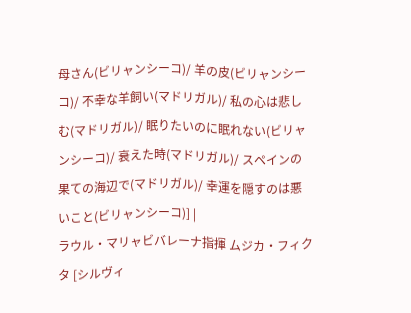母さん(ビリャンシーコ)/ 羊の皮(ビリャンシーコ)/ 不幸な羊飼い(マドリガル)/ 私の心は悲しむ(マドリガル)/ 眠りたいのに眠れない(ビリャンシーコ)/ 衰えた時(マドリガル)/ スペインの果ての海辺で(マドリガル)/ 幸運を隠すのは悪いこと(ビリャンシーコ)] |
ラウル・マリャビバレーナ指揮 ムジカ・フィクタ [シルヴィ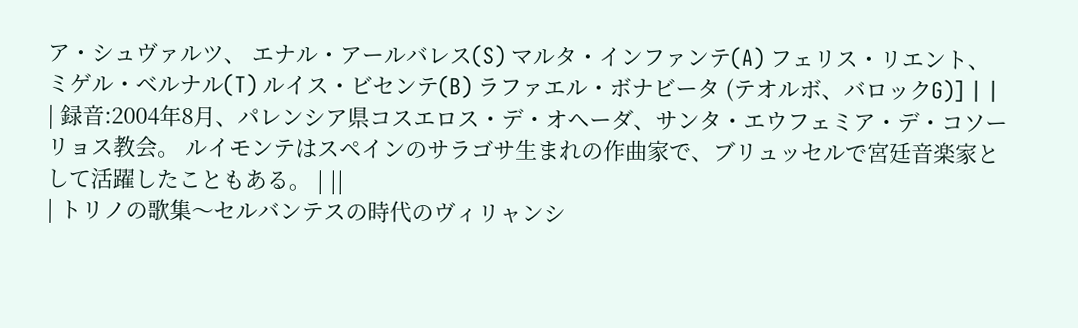ア・シュヴァルツ、 エナル・アールバレス(S) マルタ・インファンテ(A) フェリス・リエント、 ミゲル・ベルナル(T) ルイス・ビセンテ(B) ラファエル・ボナビータ (テオルボ、バロックG)] | |
| 録音:2004年8月、パレンシア県コスエロス・デ・オヘーダ、サンタ・エウフェミア・デ・コソーリョス教会。 ルイモンテはスペインのサラゴサ生まれの作曲家で、ブリュッセルで宮廷音楽家として活躍したこともある。 | ||
| トリノの歌集〜セルバンテスの時代のヴィリャンシ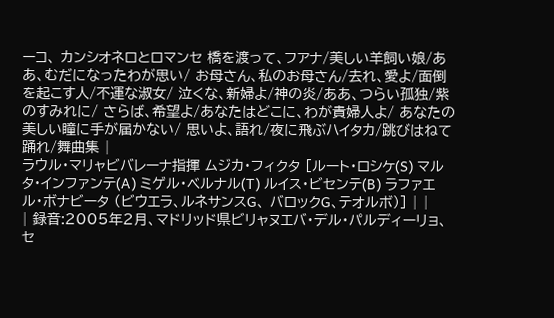ーコ、 カンシオネロとロマンセ 橋を渡って、フアナ/美しい羊飼い娘/ああ、むだになったわが思い/ お母さん、私のお母さん/去れ、愛よ/面倒を起こす人/不運な淑女/ 泣くな、新婦よ/神の炎/ああ、つらい孤独/紫のすみれに/ さらば、希望よ/あなたはどこに、わが貴婦人よ/ あなたの美しい瞳に手が届かない/ 思いよ、語れ/夜に飛ぶハイタカ/跳びはねて踊れ/舞曲集 |
ラウル・マリャビバレーナ指揮 ムジカ・フィクタ [ルート・ロシケ(S) マルタ・インファンテ(A) ミゲル・ベルナル(T) ルイス・ビセンテ(B) ラファエル・ボナビータ (ビウエラ、ルネサンスG、 バロックG、テオルボ)] | |
| 録音:2005年2月、マドリッド県ビリャヌエバ・デル・パルディーリョ、セ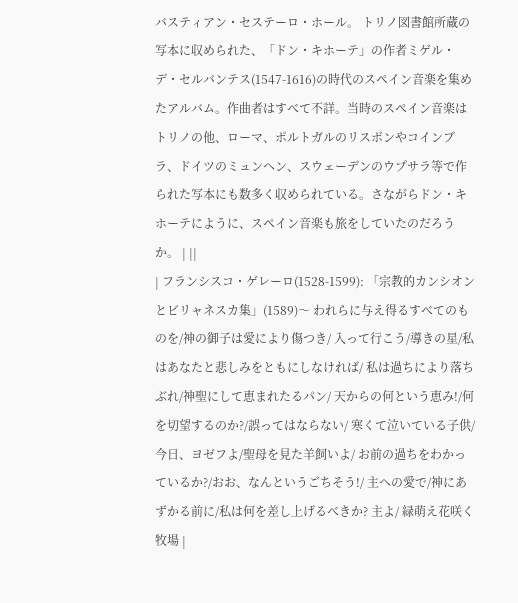バスティアン・セステーロ・ホール。 トリノ図書館所蔵の写本に収められた、「ドン・キホーテ」の作者ミゲル・デ・セルバンテス(1547-1616)の時代のスペイン音楽を集めたアルバム。作曲者はすべて不詳。当時のスペイン音楽はトリノの他、ローマ、ポルトガルのリスボンやコインブラ、ドイツのミュンヘン、スウェーデンのウプサラ等で作られた写本にも数多く収められている。さながらドン・キホーテにように、スペイン音楽も旅をしていたのだろうか。 | ||
| フランシスコ・ゲレーロ(1528-1599): 「宗教的カンシオンとビリャネスカ集」(1589)〜 われらに与え得るすべてのものを/神の御子は愛により傷つき/ 入って行こう/導きの星/私はあなたと悲しみをともにしなければ/ 私は過ちにより落ちぶれ/神聖にして恵まれたるパン/ 天からの何という恵み!/何を切望するのか?/誤ってはならない/ 寒くて泣いている子供/今日、ヨゼフよ/聖母を見た羊飼いよ/ お前の過ちをわかっているか?/おお、なんというごちそう!/ 主への愛で/神にあずかる前に/私は何を差し上げるべきか? 主よ/ 緑萌え花咲く牧場 |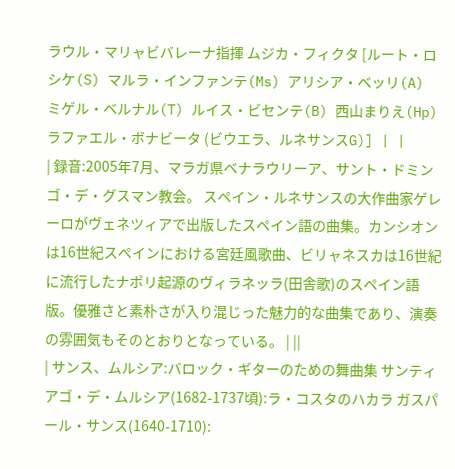ラウル・マリャビバレーナ指揮 ムジカ・フィクタ [ルート・ロシケ(S) マルラ・インファンテ(Ms) アリシア・ベッリ(A) ミゲル・ベルナル(T) ルイス・ビセンテ(B) 西山まりえ(Hp) ラファエル・ボナビータ (ビウエラ、ルネサンスG)] | |
| 録音:2005年7月、マラガ県ベナラウリーア、サント・ドミンゴ・デ・グスマン教会。 スペイン・ルネサンスの大作曲家ゲレーロがヴェネツィアで出版したスペイン語の曲集。カンシオンは16世紀スペインにおける宮廷風歌曲、ビリャネスカは16世紀に流行したナポリ起源のヴィラネッラ(田舎歌)のスペイン語版。優雅さと素朴さが入り混じった魅力的な曲集であり、演奏の雰囲気もそのとおりとなっている。 | ||
| サンス、ムルシア:バロック・ギターのための舞曲集 サンティアゴ・デ・ムルシア(1682-1737頃):ラ・コスタのハカラ ガスパール・サンス(1640-1710):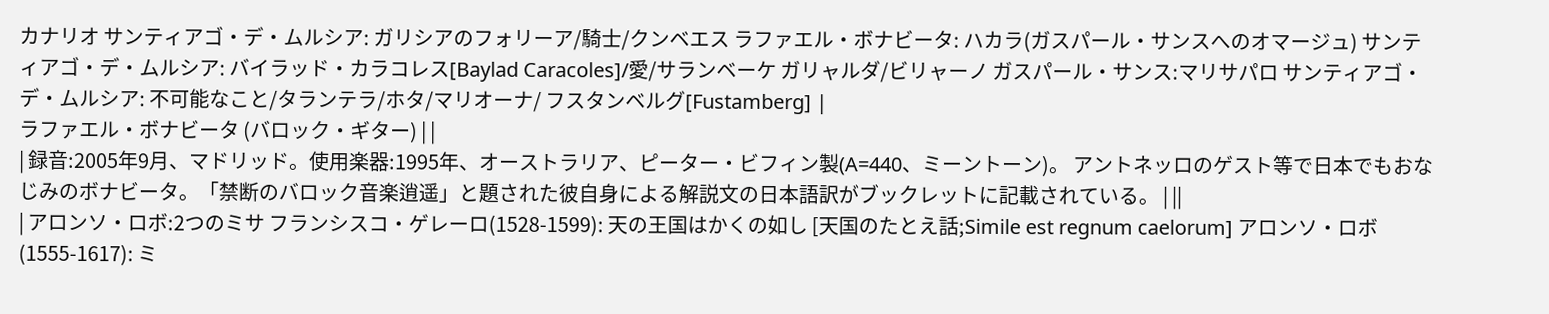カナリオ サンティアゴ・デ・ムルシア: ガリシアのフォリーア/騎士/クンベエス ラファエル・ボナビータ: ハカラ(ガスパール・サンスへのオマージュ) サンティアゴ・デ・ムルシア: バイラッド・カラコレス[Baylad Caracoles]/愛/サランベーケ ガリャルダ/ビリャーノ ガスパール・サンス:マリサパロ サンティアゴ・デ・ムルシア: 不可能なこと/タランテラ/ホタ/マリオーナ/ フスタンベルグ[Fustamberg] |
ラファエル・ボナビータ (バロック・ギター) | |
| 録音:2005年9月、マドリッド。使用楽器:1995年、オーストラリア、ピーター・ビフィン製(A=440、ミーントーン)。 アントネッロのゲスト等で日本でもおなじみのボナビータ。「禁断のバロック音楽逍遥」と題された彼自身による解説文の日本語訳がブックレットに記載されている。 | ||
| アロンソ・ロボ:2つのミサ フランシスコ・ゲレーロ(1528-1599): 天の王国はかくの如し [天国のたとえ話;Simile est regnum caelorum] アロンソ・ロボ(1555-1617): ミ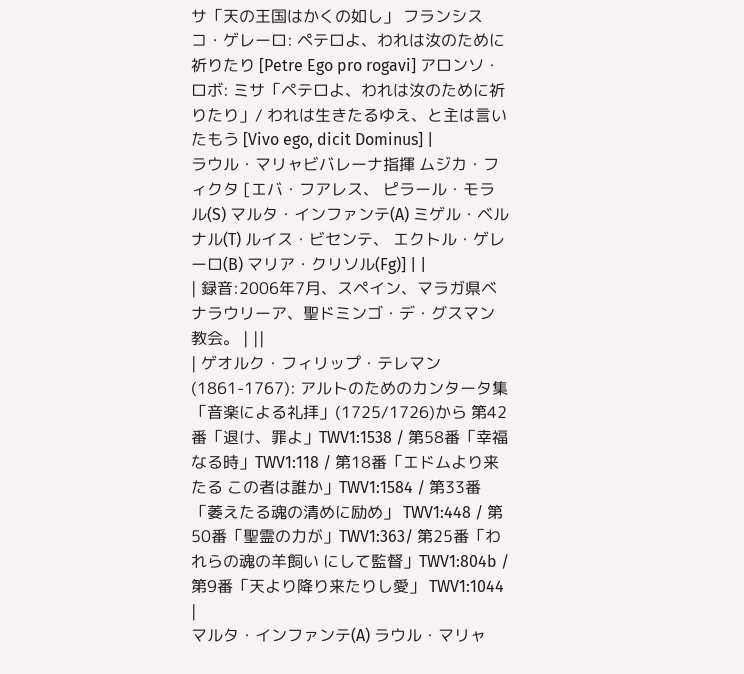サ「天の王国はかくの如し」 フランシスコ・ゲレーロ: ペテロよ、われは汝のために祈りたり [Petre Ego pro rogavi] アロンソ・ロボ: ミサ「ペテロよ、われは汝のために祈りたり」/ われは生きたるゆえ、と主は言いたもう [Vivo ego, dicit Dominus] |
ラウル・マリャビバレーナ指揮 ムジカ・フィクタ [エバ・フアレス、 ピラール・モラル(S) マルタ・インファンテ(A) ミゲル・ベルナル(T) ルイス・ビセンテ、 エクトル・ゲレーロ(B) マリア・クリソル(Fg)] | |
| 録音:2006年7月、スペイン、マラガ県ベナラウリーア、聖ドミンゴ・デ・グスマン教会。 | ||
| ゲオルク・フィリップ・テレマン(1861-1767): アルトのためのカンタータ集 「音楽による礼拝」(1725/1726)から 第42番「退け、罪よ」TWV1:1538 / 第58番「幸福なる時」TWV1:118 / 第18番「エドムより来たる この者は誰か」TWV1:1584 / 第33番「萎えたる魂の清めに励め」 TWV1:448 / 第50番「聖霊の力が」TWV1:363/ 第25番「われらの魂の羊飼い にして監督」TWV1:804b / 第9番「天より降り来たりし愛」 TWV1:1044 |
マルタ・インファンテ(A) ラウル・マリャ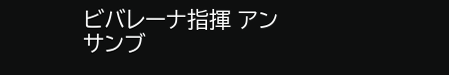ビバレーナ指揮 アンサンブ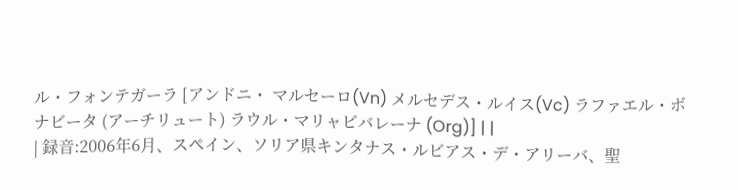ル・フォンテガーラ [アンドニ・ マルセーロ(Vn) メルセデス・ルイス(Vc) ラファエル・ボナビータ (アーチリュート) ラウル・マリャビバレーナ (Org)] | |
| 録音:2006年6月、スペイン、ソリア県キンタナス・ルビアス・デ・アリーバ、聖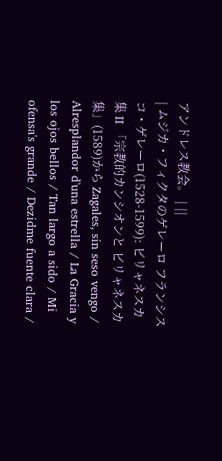アンドレス教会。 | ||
| ムジカ・フィクタのゲレーロ フランシスコ・ゲレーロ(1528-1599): ビリャネスカ集 II 「宗教的カンシオンと ビリャネスカ集」(1589)から Zagales, sin seso vengo / Alresplandor d'una estrella / La Gracia y los ojos bellos / Tan largo a sido / Mi ofensa's grande / Dezidme fuente clara /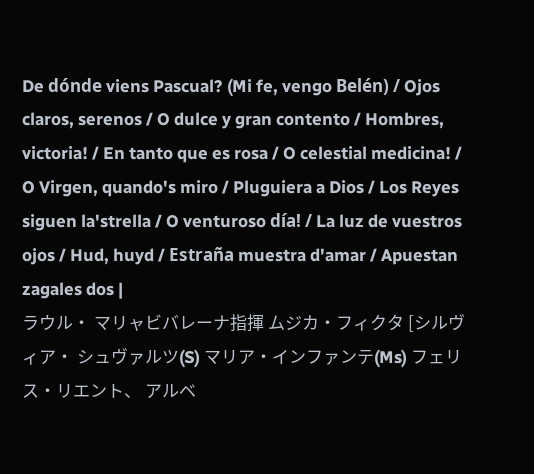De dónde viens Pascual? (Mi fe, vengo Belén) / Ojos claros, serenos / O dulce y gran contento / Hombres, victoria! / En tanto que es rosa / O celestial medicina! / O Virgen, quando's miro / Pluguiera a Dios / Los Reyes siguen la'strella / O venturoso día! / La luz de vuestros ojos / Hud, huyd / Estraña muestra d'amar / Apuestan zagales dos |
ラウル・ マリャビバレーナ指揮 ムジカ・フィクタ [シルヴィア・ シュヴァルツ(S) マリア・インファンテ(Ms) フェリス・リエント、 アルベ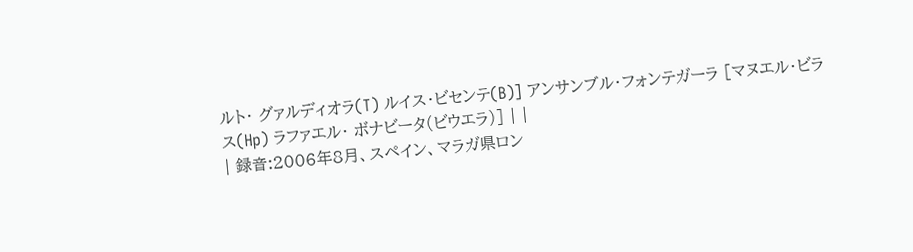ルト・ グァルディオラ(T) ルイス・ビセンテ(B)] アンサンブル・フォンテガーラ [マヌエル・ビラス(Hp) ラファエル・ ボナビータ(ビウエラ)] | |
| 録音:2006年8月、スペイン、マラガ県ロン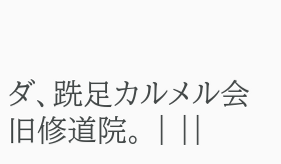ダ、跣足カルメル会旧修道院。 | ||